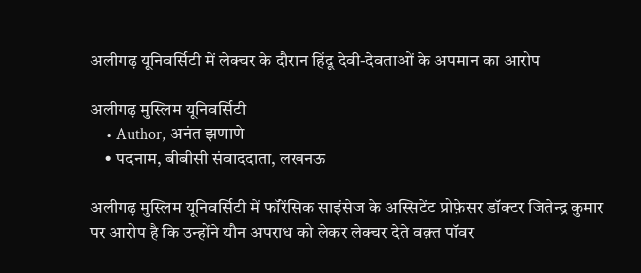अलीगढ़ यूनिवर्सिटी में लेक्चर के दौरान हिंदू देवी-देवताओं के अपमान का आरोप

अलीगढ़ मुस्लिम यूनिवर्सिटी
    • Author, अनंत झणाणे
    • पदनाम, बीबीसी संवाददाता, लखनऊ

अलीगढ़ मुस्लिम यूनिवर्सिटी में फॉरेंसिक साइंसेज के अस्सिटेंट प्रोफ़ेसर डॉक्टर जितेन्द्र कुमार पर आरोप है कि उन्होंने यौन अपराध को लेकर लेक्चर देते वक़्त पॉवर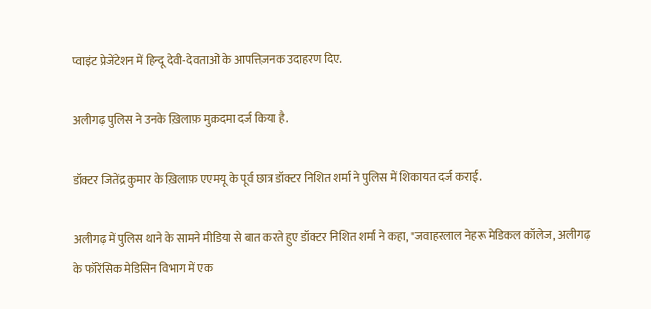प्वाइंट प्रेजेंटेशन में हिन्दू देवी-देवताओं के आपत्तिज़नक उदाहरण दिए.

अलीगढ़ पुलिस ने उनके ख़िलाफ़ मुक़दमा दर्ज किया है.

डॉक्टर जितेंद्र कुमार के ख़िलाफ़ एएमयू के पूर्व छात्र डॉक्टर निशित शर्मा ने पुलिस में शिकायत दर्ज कराई.

अलीगढ़ में पुलिस थाने के सामने मीडिया से बात करते हुए डॉक्टर निशित शर्मा ने कहा, "जवाहरलाल नेहरू मेडिकल कॉलेज, अलीगढ़ के फॉरेंसिक मेडिसिन विभाग में एक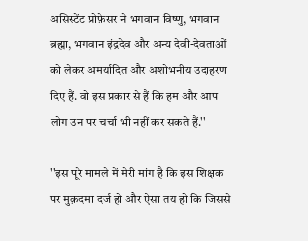असिस्टेंट प्रोफ़ेसर ने भगवान विष्णु, भगवान ब्रह्मा, भगवान इंद्रदेव और अन्य देवी-देवताओं को लेकर अमर्यादित और अशोभनीय उदाहरण दिए हैं. वो इस प्रकार से हैं कि हम और आप लोग उन पर चर्चा भी नहीं कर सकते हैं.''

''इस पूरे मामले में मेरी मांग है कि इस शिक्षक पर मुक़दमा दर्ज हो और ऐसा तय हो कि जिससे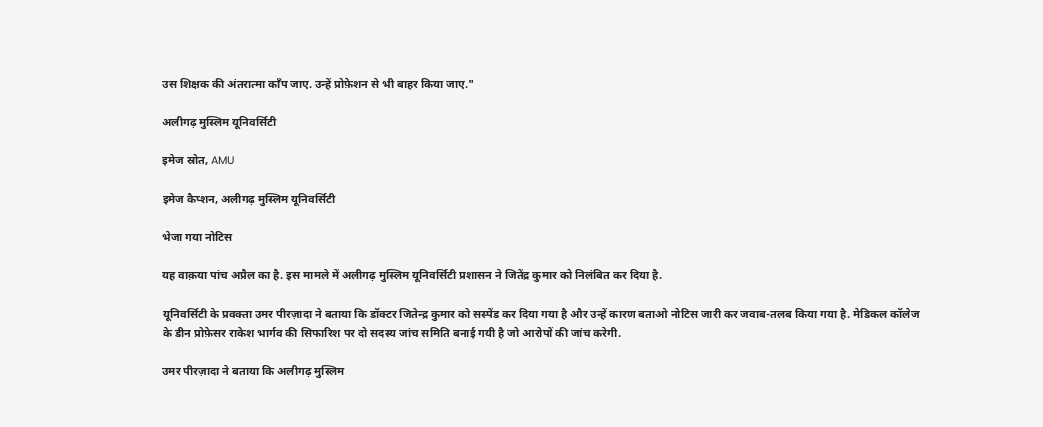उस शिक्षक की अंतरात्मा काँप जाए. उन्हें प्रोफ़ेशन से भी बाहर किया जाए."

अलीगढ़ मुस्लिम यूनिवर्सिटी

इमेज स्रोत, AMU

इमेज कैप्शन, अलीगढ़ मुस्लिम यूनिवर्सिटी

भेजा गया नोटिस

यह वाक़या पांच अप्रैल का है. इस मामले में अलीगढ़ मुस्लिम यूनिवर्सिटी प्रशासन ने जितेंद्र कुमार को निलंबित कर दिया है.

यूनिवर्सिटी के प्रवक्ता उमर पीरज़ादा ने बताया कि डॉक्टर जितेन्द्र कुमार को सस्पेंड कर दिया गया है और उन्हें कारण बताओ नोटिस जारी कर जवाब-तलब किया गया है. मेडिकल कॉलेज के डीन प्रोफ़ेसर राकेश भार्गव की सिफारिश पर दो सदस्य जांच समिति बनाई गयी है जो आरोपों की जांच करेगी.

उमर पीरज़ादा ने बताया कि अलीगढ़ मुस्लिम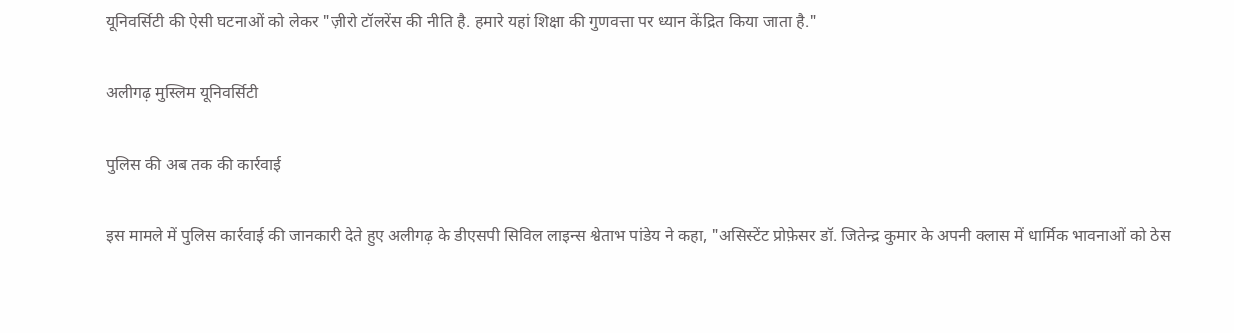यूनिवर्सिटी की ऐसी घटनाओं को लेकर "ज़ीरो टॉलरेंस की नीति है. हमारे यहां शिक्षा की गुणवत्ता पर ध्यान केंद्रित किया जाता है."

अलीगढ़ मुस्लिम यूनिवर्सिटी

पुलिस की अब तक की कार्रवाई

इस मामले में पुलिस कार्रवाई की जानकारी देते हुए अलीगढ़ के डीएसपी सिविल लाइन्स श्वेताभ पांडेय ने कहा, "असिस्टेंट प्रोफ़ेसर डॉ. जितेन्द्र कुमार के अपनी क्लास में धार्मिक भावनाओं को ठेस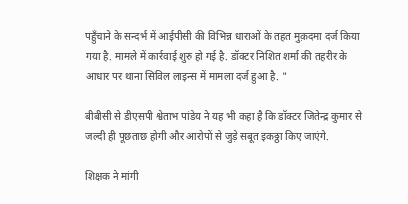पहुँचाने के सन्दर्भ में आईपीसी की विभिन्न धाराओं के तहत मुक़दमा दर्ज किया गया है. मामले में कार्रवाई शुरु हो गई है. डॉक्टर निशित शर्मा की तहरीर के आधार पर थाना सिविल लाइन्स में मामला दर्ज हुआ है. "

बीबीसी से डीएसपी श्वेताभ पांडेय ने यह भी कहा है कि डॉक्टर जितेन्द्र कुमार से जल्दी ही पूछताछ होगी और आरोपों से जुड़े सबूत इकठ्ठा किए जाएंगे.

शिक्षक ने मांगी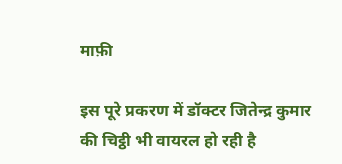माफ़ी

इस पूरे प्रकरण में डॉक्टर जितेन्द्र कुमार की चिट्ठी भी वायरल हो रही है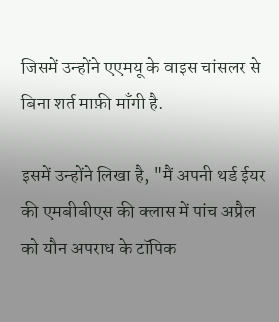जिसमें उन्होंने एएमयू के वाइस चांसलर से बिना शर्त माफ़ी माँगी है.

इसमें उन्होंने लिखा है, "मैं अपनी थर्ड ईयर की एमबीबीएस की क्लास में पांच अप्रैल को यौन अपराध के टॉपिक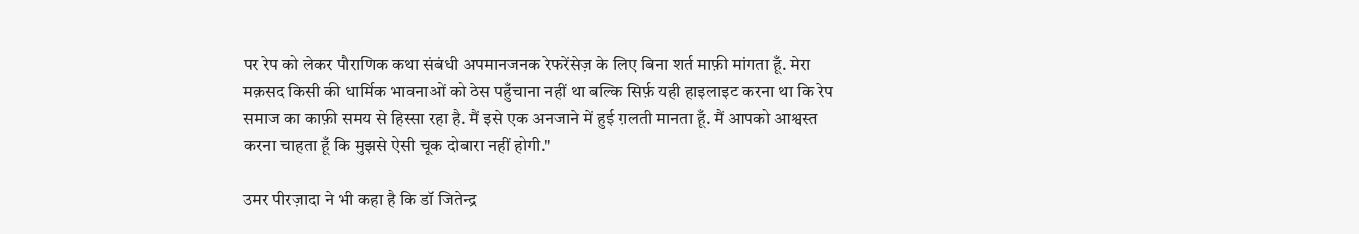पर रेप को लेकर पौराणिक कथा संबंधी अपमानजनक रेफरेंसेज़ के लिए बिना शर्त माफ़ी मांगता हूँ. मेरा मक़सद किसी की धार्मिक भावनाओं को ठेस पहुँचाना नहीं था बल्कि सिर्फ़ यही हाइलाइट करना था कि रेप समाज का काफ़ी समय से हिस्सा रहा है. मैं इसे एक अनजाने में हुई ग़लती मानता हूँ. मैं आपको आश्वस्त करना चाहता हूँ कि मुझसे ऐसी चूक दोबारा नहीं होगी."

उमर पीरज़ादा ने भी कहा है कि डॉ जितेन्द्र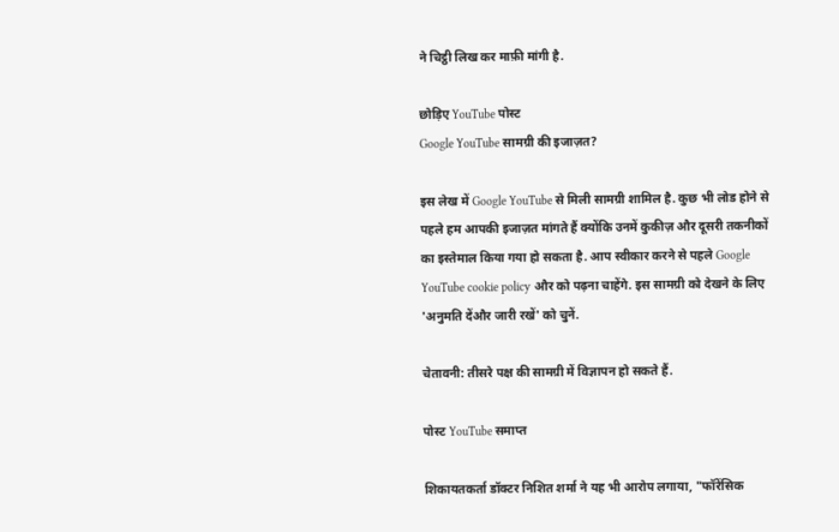ने चिट्ठी लिख कर माफ़ी मांगी है.

छोड़िए YouTube पोस्ट
Google YouTube सामग्री की इजाज़त?

इस लेख में Google YouTube से मिली सामग्री शामिल है. कुछ भी लोड होने से पहले हम आपकी इजाज़त मांगते हैं क्योंकि उनमें कुकीज़ और दूसरी तकनीकों का इस्तेमाल किया गया हो सकता है. आप स्वीकार करने से पहले Google YouTube cookie policy और को पढ़ना चाहेंगे. इस सामग्री को देखने के लिए 'अनुमति देंऔर जारी रखें' को चुनें.

चेतावनी: तीसरे पक्ष की सामग्री में विज्ञापन हो सकते हैं.

पोस्ट YouTube समाप्त

शिकायतकर्ता डॉक्टर निशित शर्मा ने यह भी आरोप लगाया, "फॉरेंसिक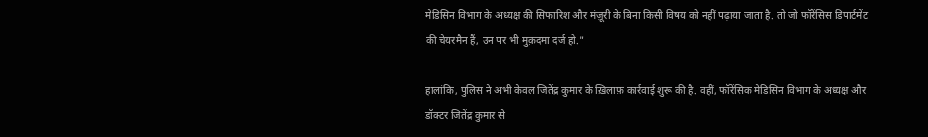मेडिसिन विभाग के अध्यक्ष की सिफारिश और मंज़ूरी के बिना किसी विषय को नहीं पढ़ाया जाता है. तो जो फॉरेंसिस डिपार्टमेंट की चेयरमैन हैं, उन पर भी मुक़दमा दर्ज हो."

हालांकि, पुलिस ने अभी केवल जितेंद्र कुमार के ख़िलाफ़ कार्रवाई शुरू की है. वहीं, फॉरेंसिक मेडिसिन विभाग के अध्यक्ष और डॉक्टर जितेंद्र कुमार से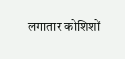लगातार कोशिशों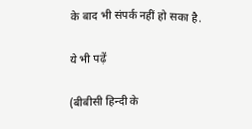के बाद भी संपर्क नहीं हो सका है.

ये भी पढ़ें

(बीबीसी हिन्दी के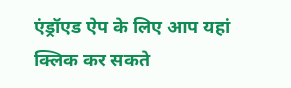एंड्रॉएड ऐप के लिए आप यहां क्लिक कर सकते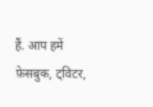हैं. आप हमें फ़ेसबुक, ट्विटर,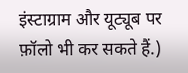इंस्टाग्राम और यूट्यूब पर फ़ॉलो भी कर सकते हैं.)